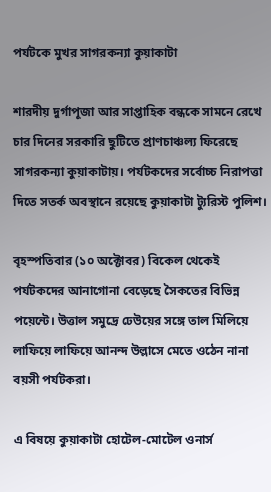পর্যটকে মুখর সাগরকন্যা কুয়াকাটা

শারদীয় দুর্গাপূজা আর সাপ্তাহিক বন্ধকে সামনে রেখে চার দিনের সরকারি ছুটিতে প্রাণচাঞ্চল্য ফিরেছে সাগরকন্যা কুয়াকাটায়। পর্যটকদের সর্বোচ্চ নিরাপত্তা দিতে সতর্ক অবস্থানে রয়েছে কুয়াকাটা ট্যুরিস্ট পুলিশ।

বৃহস্পতিবার (১০ অক্টোবর) বিকেল থেকেই পর্যটকদের আনাগোনা বেড়েছে সৈকতের বিভিন্ন পয়েন্টে। উত্তাল সমুদ্রে ঢেউয়ের সঙ্গে তাল মিলিয়ে লাফিয়ে লাফিয়ে আনন্দ উল্লাসে মেতে ওঠেন নানা বয়সী পর্যটকরা।

এ বিষয়ে কুয়াকাটা হোটেল-মোটেল ওনার্স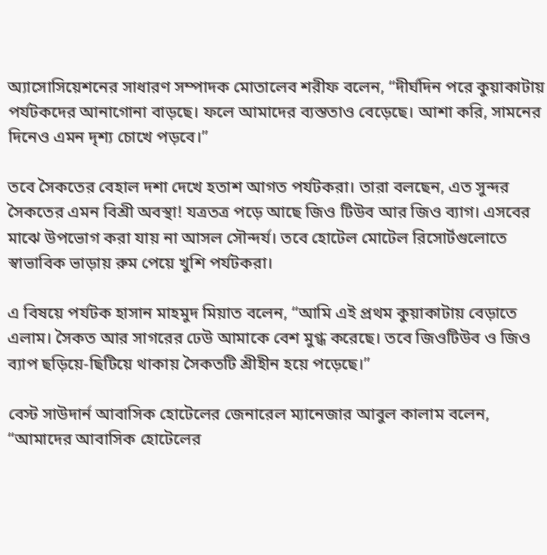অ্যাসোসিয়েশনের সাধারণ সম্পাদক মোতালেব শরীফ বলেন, “দীর্ঘদিন পরে কুয়াকাটায় পর্যটকদের আনাগোনা বাড়ছে। ফলে আমাদের ব্যস্ততাও বেড়েছে। আশা করি, সামনের দিনেও এমন দৃশ্য চোখে পড়বে।”

তবে সৈকতের বেহাল দশা দেখে হতাশ আগত পর্যটকরা। তারা বলছেন, এত সুন্দর সৈকতের এমন বিশ্রী অবস্থা! যত্রতত্র পড়ে আছে জিও টিউব আর জিও ব্যাগ। এসবের মাঝে উপভোগ করা যায় না আসল সৌন্দর্য। তবে হোটেল মোটেল রিসোর্টগুলোতে স্বাভাবিক ভাড়ায় রুম পেয়ে খুশি পর্যটকরা।

এ বিষয়ে পর্যটক হাসান মাহমুদ মিয়াত বলেন, “আমি এই প্রথম কুয়াকাটায় বেড়াতে এলাম। সৈকত আর সাগরের ঢেউ আমাকে বেশ মুগ্ধ করেছে। তবে জিওটিউব ও জিও ব্যাপ ছড়িয়ে-ছিটিয়ে থাকায় সৈকতটি শ্রীহীন হয়ে পড়েছে।”

বেস্ট সাউদার্ন আবাসিক হোটেলের জেনারেল ম্যানেজার আবুল কালাম বলেন, “আমাদের আবাসিক হোটেলের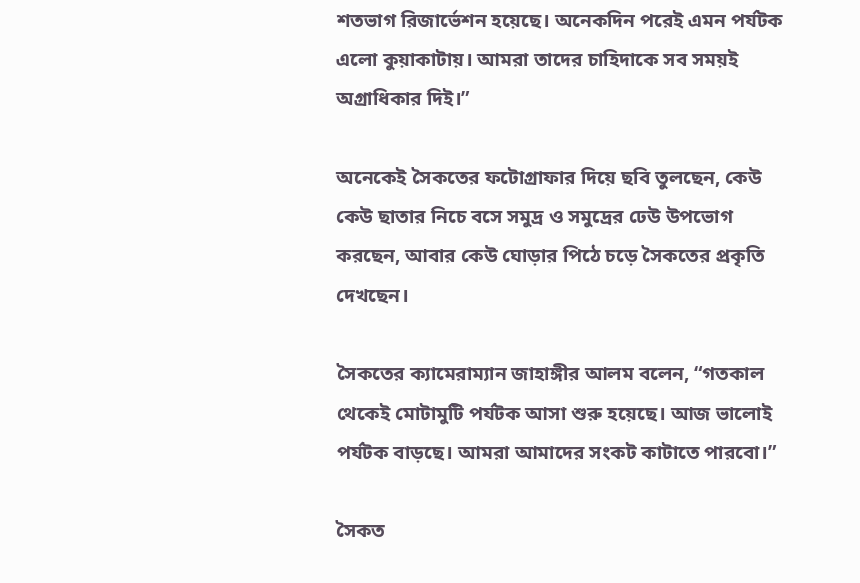শতভাগ রিজার্ভেশন হয়েছে। অনেকদিন পরেই এমন পর্যটক এলো কুয়াকাটায়। আমরা তাদের চাহিদাকে সব সময়ই অগ্রাধিকার দিই।”

অনেকেই সৈকতের ফটোগ্রাফার দিয়ে ছবি তুলছেন, কেউ কেউ ছাতার নিচে বসে সমুদ্র ও সমুদ্রের ঢেউ উপভোগ করছেন, আবার কেউ ঘোড়ার পিঠে চড়ে সৈকতের প্রকৃতি দেখছেন।

সৈকতের ক্যামেরাম্যান জাহাঙ্গীর আলম বলেন, “গতকাল থেকেই মোটামুটি পর্যটক আসা শুরু হয়েছে। আজ ভালোই পর্যটক বাড়ছে। আমরা আমাদের সংকট কাটাতে পারবো।”

সৈকত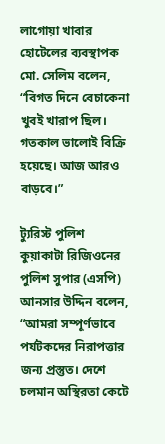লাগোয়া খাবার হোটেলের ব্যবস্থাপক মো. সেলিম বলেন, “বিগত দিনে বেচাকেনা খুবই খারাপ ছিল। গতকাল ভালোই বিক্রি হয়েছে। আজ আরও বাড়বে।”

ট্যুরিস্ট পুলিশ কুয়াকাটা রিজিওনের পুলিশ সুপার (এসপি) আনসার উদ্দিন বলেন, “আমরা সম্পূর্ণভাবে পর্যটকদের নিরাপত্তার জন্য প্রস্তুত। দেশে চলমান অস্থিরতা কেটে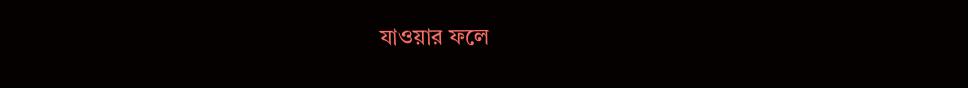যাওয়ার ফলে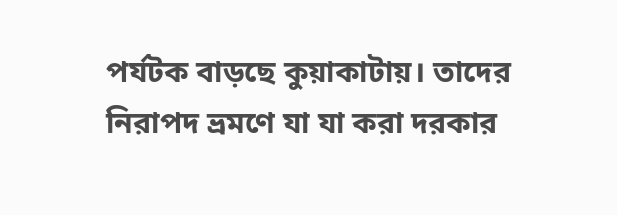পর্যটক বাড়ছে কুয়াকাটায়। তাদের নিরাপদ ভ্রমণে যা যা করা দরকার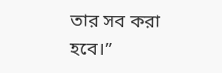তার সব করা হবে।”